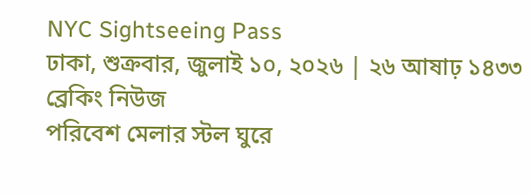NYC Sightseeing Pass
ঢাকা, শুক্রবার, জুলাই ১০, ২০২৬ | ২৬ আষাঢ় ১৪৩৩
ব্রেকিং নিউজ
পরিবেশ মেলার স্টল ঘুরে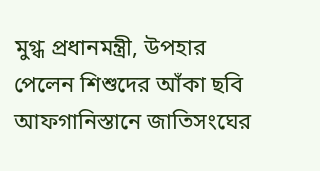মুগ্ধ প্রধানমন্ত্রী, উপহার পেলেন শিশুদের আঁকা ছবি আফগানিস্তানে জাতিসংঘের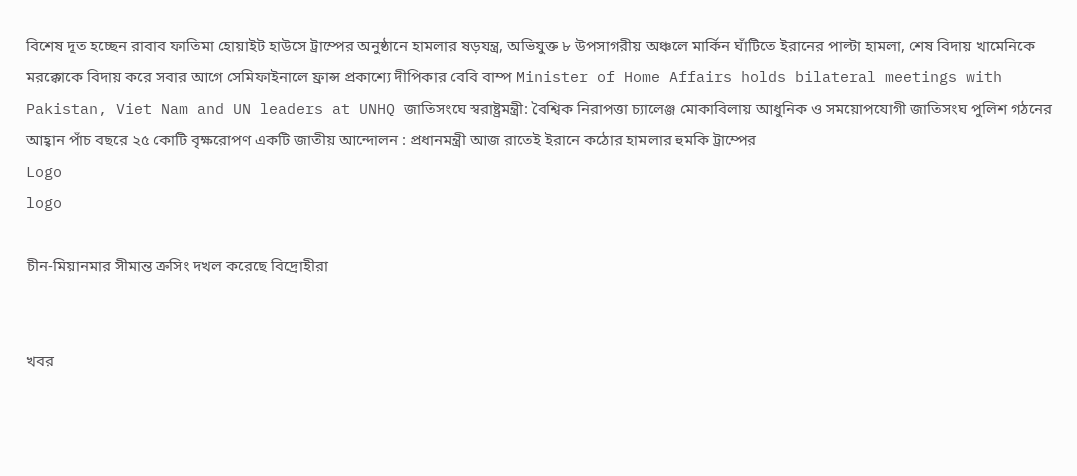বিশেষ দূত হচ্ছেন রাবাব ফাতিমা হোয়াইট হাউসে ট্রাম্পের অনুষ্ঠানে হামলার ষড়যন্ত্র, অভিযুক্ত ৮ উপসাগরীয় অঞ্চলে মার্কিন ঘাঁটিতে ইরানের পাল্টা হামলা, শেষ বিদায় খামেনিকে মরক্কোকে বিদায় করে সবার আগে সেমিফাইনালে ফ্রান্স প্রকাশ্যে দীপিকার বেবি বাম্প Minister of Home Affairs holds bilateral meetings with Pakistan, Viet Nam and UN leaders at UNHQ জাতিসংঘে স্বরাষ্ট্রমন্ত্রী: বৈশ্বিক নিরাপত্তা চ্যালেঞ্জ মোকাবিলায় আধুনিক ও সময়োপযোগী জাতিসংঘ পুলিশ গঠনের আহ্বান পাঁচ বছরে ২৫ কোটি বৃক্ষরোপণ একটি জাতীয় আন্দোলন : প্রধানমন্ত্রী আজ রাতেই ইরানে কঠোর হামলার হুমকি ট্রাম্পের
Logo
logo

চীন-মিয়ানমার সীমান্ত ক্রসিং দখল করেছে বিদ্রোহীরা


খবর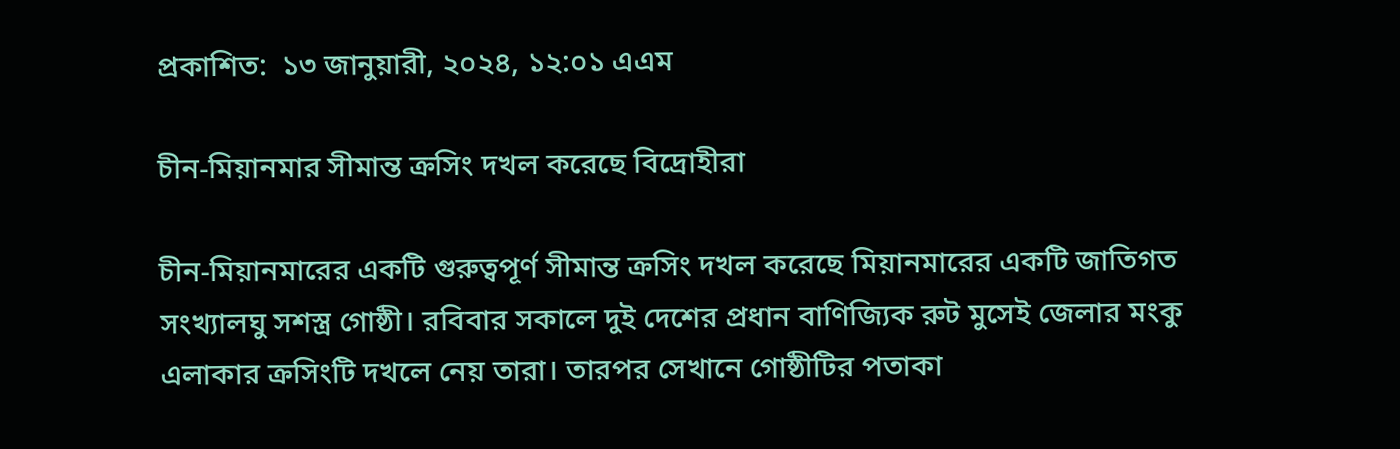প্রকাশিত:  ১৩ জানুয়ারী, ২০২৪, ১২:০১ এএম

চীন-মিয়ানমার সীমান্ত ক্রসিং দখল করেছে বিদ্রোহীরা

চীন-মিয়ানমারের একটি গুরুত্বপূর্ণ সীমান্ত ক্রসিং দখল করেছে মিয়ানমারের একটি জাতিগত সংখ্যালঘু সশস্ত্র গোষ্ঠী। রবিবার সকালে দুই দেশের প্রধান বাণিজ্যিক রুট মুসেই জেলার মংকু এলাকার ক্রসিংটি দখলে নেয় তারা। তারপর সেখানে গোষ্ঠীটির পতাকা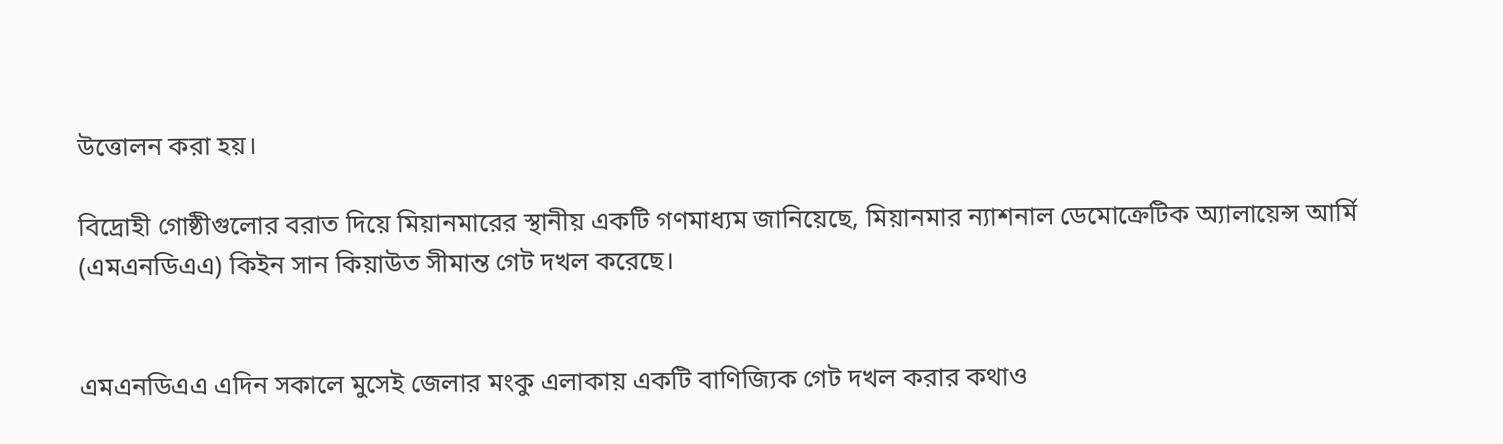উত্তোলন করা হয়।

বিদ্রোহী গোষ্ঠীগুলোর বরাত দিয়ে মিয়ানমারের স্থানীয় একটি গণমাধ্যম জানিয়েছে, মিয়ানমার ন্যাশনাল ডেমোক্রেটিক অ্যালায়েন্স আর্মি (এমএনডিএএ) কিইন সান কিয়াউত সীমান্ত গেট দখল করেছে।


এমএনডিএএ এদিন সকালে মুসেই জেলার মংকু এলাকায় একটি বাণিজ্যিক গেট দখল করার কথাও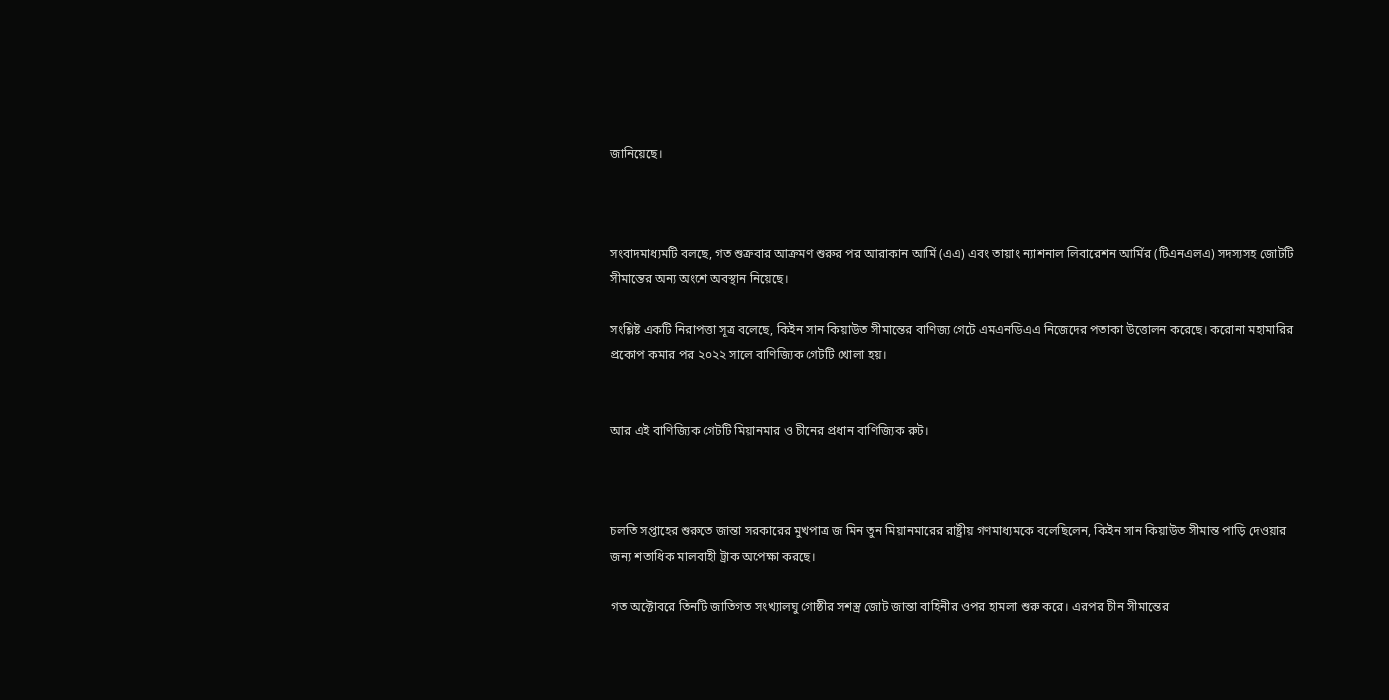জানিয়েছে।



সংবাদমাধ্যমটি বলছে, গত শুক্রবার আক্রমণ শুরুর পর আরাকান আর্মি (এএ) এবং তায়াং ন্যাশনাল লিবারেশন আর্মির (টিএনএলএ) সদস্যসহ জোটটি সীমান্তের অন্য অংশে অবস্থান নিয়েছে।

সংশ্লিষ্ট একটি নিরাপত্তা সূত্র বলেছে, কিইন সান কিয়াউত সীমান্তের বাণিজ্য গেটে এমএনডিএএ নিজেদের পতাকা উত্তোলন করেছে। করোনা মহামারির প্রকোপ কমার পর ২০২২ সালে বাণিজ্যিক গেটটি খোলা হয়।


আর এই বাণিজ্যিক গেটটি মিয়ানমার ও চীনের প্রধান বাণিজ্যিক রুট।



চলতি সপ্তাহের শুরুতে জান্তা সরকারের মুখপাত্র জ মিন তুন মিয়ানমারের রাষ্ট্রীয় গণমাধ্যমকে বলেছিলেন, কিইন সান কিয়াউত সীমান্ত পাড়ি দেওয়ার জন্য শতাধিক মালবাহী ট্রাক অপেক্ষা করছে।

গত অক্টোবরে তিনটি জাতিগত সংখ্যালঘু গোষ্ঠীর সশস্ত্র জোট জান্তা বাহিনীর ওপর হামলা শুরু করে। এরপর চীন সীমান্তের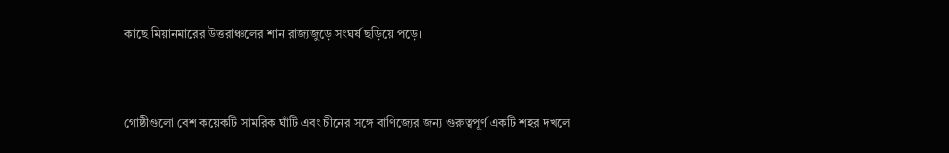কাছে মিয়ানমারের উত্তরাঞ্চলের শান রাজ্যজুড়ে সংঘর্ষ ছড়িয়ে পড়ে।


গোষ্ঠীগুলো বেশ কয়েকটি সামরিক ঘাঁটি এবং চীনের সঙ্গে বাণিজ্যের জন্য গুরুত্বপূর্ণ একটি শহর দখলে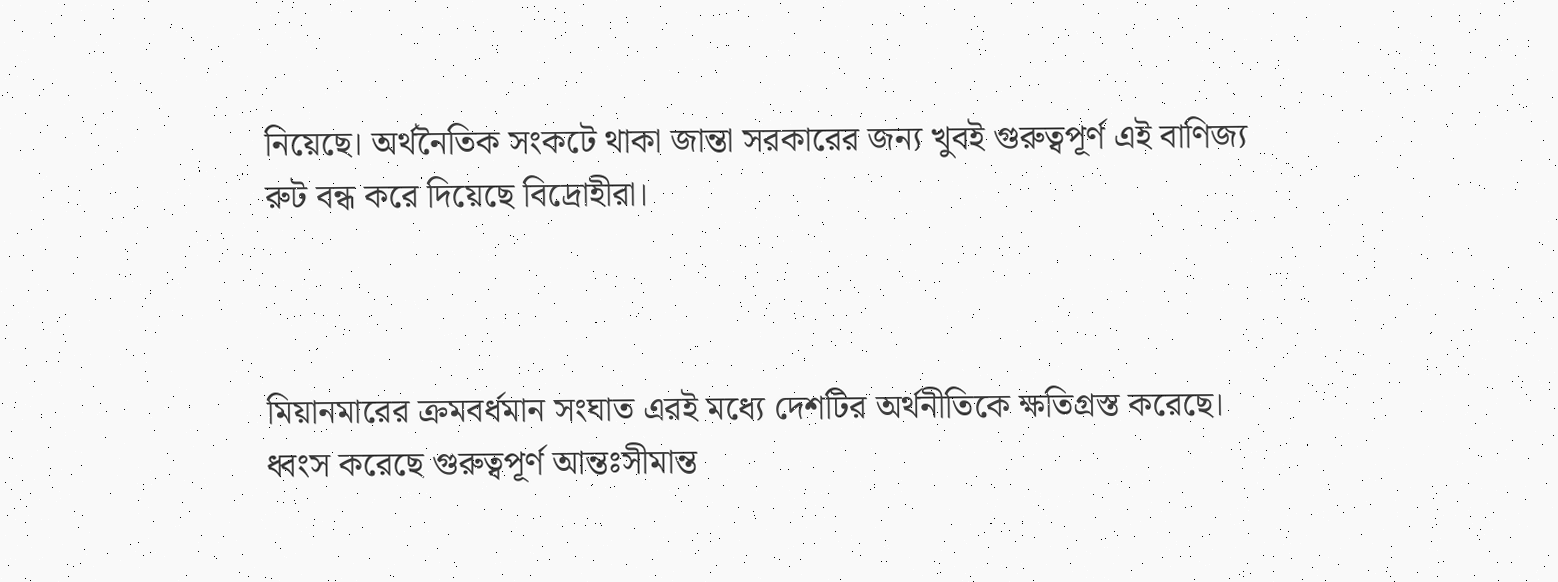নিয়েছে। অর্থনৈতিক সংকটে থাকা জান্তা সরকারের জন্য খুবই গুরুত্বপূর্ণ এই বাণিজ্য রুট বন্ধ করে দিয়েছে বিদ্রোহীরা।



মিয়ানমারের ক্রমবর্ধমান সংঘাত এরই মধ্যে দেশটির অর্থনীতিকে ক্ষতিগ্রস্ত করেছে। ধ্বংস করেছে গুরুত্বপূর্ণ আন্তঃসীমান্ত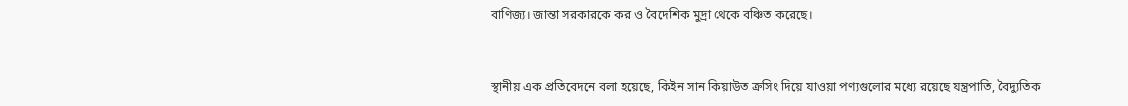বাণিজ্য। জান্তা সরকারকে কর ও বৈদেশিক মুদ্রা থেকে বঞ্চিত করেছে।


স্থানীয় এক প্রতিবেদনে বলা হয়েছে, কিইন সান কিয়াউত ক্রসিং দিয়ে যাওয়া পণ্যগুলোর মধ্যে রয়েছে যন্ত্রপাতি, বৈদ্যুতিক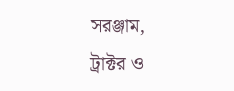সরঞ্জাম, ট্রাক্টর ও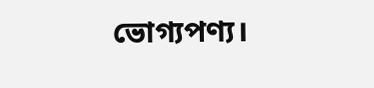ভোগ্যপণ্য।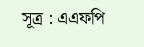সূত্র : এএফপি